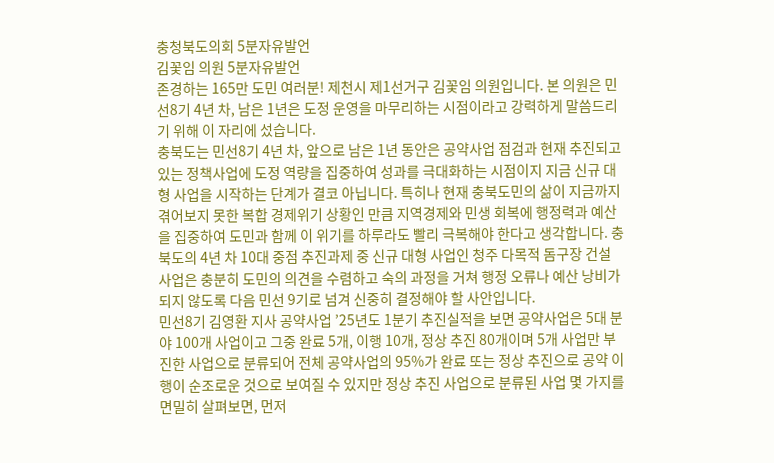충청북도의회 5분자유발언
김꽃임 의원 5분자유발언
존경하는 165만 도민 여러분! 제천시 제1선거구 김꽃임 의원입니다. 본 의원은 민선8기 4년 차, 남은 1년은 도정 운영을 마무리하는 시점이라고 강력하게 말씀드리기 위해 이 자리에 섰습니다.
충북도는 민선8기 4년 차, 앞으로 남은 1년 동안은 공약사업 점검과 현재 추진되고 있는 정책사업에 도정 역량을 집중하여 성과를 극대화하는 시점이지 지금 신규 대형 사업을 시작하는 단계가 결코 아닙니다. 특히나 현재 충북도민의 삶이 지금까지 겪어보지 못한 복합 경제위기 상황인 만큼 지역경제와 민생 회복에 행정력과 예산을 집중하여 도민과 함께 이 위기를 하루라도 빨리 극복해야 한다고 생각합니다. 충북도의 4년 차 10대 중점 추진과제 중 신규 대형 사업인 청주 다목적 돔구장 건설 사업은 충분히 도민의 의견을 수렴하고 숙의 과정을 거쳐 행정 오류나 예산 낭비가 되지 않도록 다음 민선 9기로 넘겨 신중히 결정해야 할 사안입니다.
민선8기 김영환 지사 공약사업 ’25년도 1분기 추진실적을 보면 공약사업은 5대 분야 100개 사업이고 그중 완료 5개, 이행 10개, 정상 추진 80개이며 5개 사업만 부진한 사업으로 분류되어 전체 공약사업의 95%가 완료 또는 정상 추진으로 공약 이행이 순조로운 것으로 보여질 수 있지만 정상 추진 사업으로 분류된 사업 몇 가지를 면밀히 살펴보면, 먼저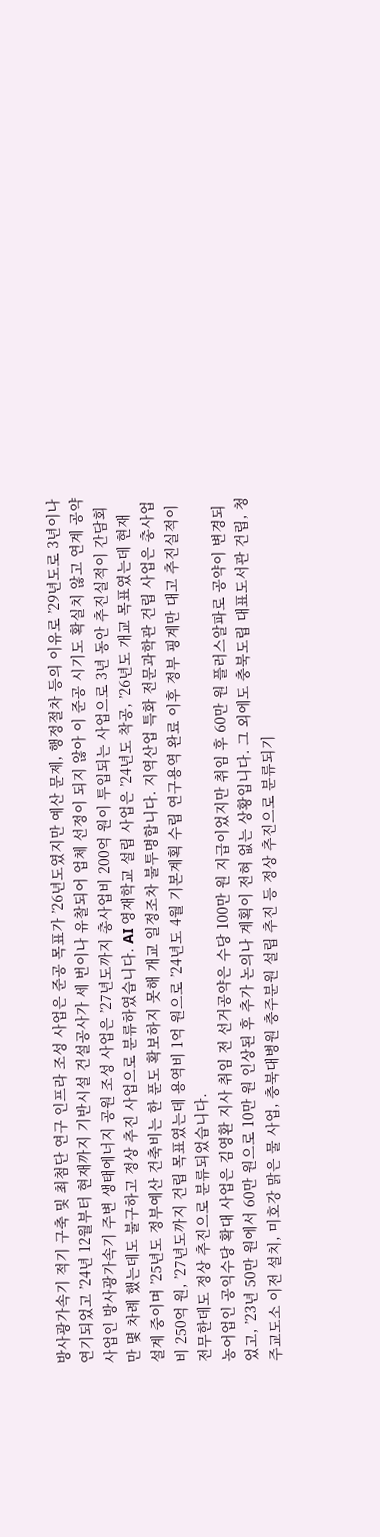방사광가속기 적기 구축 및 최첨단 연구 인프라 조성 사업은 준공 목표가 ’26년도였지만 예산 문제, 행정절차 등의 이유로 ’29년도로 3년이나 연기되었고 ’24년 12월부터 현재까지 기반시설 건설공사가 세 번이나 유찰되어 업체 선정이 되지 않아 이 준공 시기도 확실치 않고 연계 공약사업인 방사광가속기 주변 생태에너지 공원 조성 사업은 ’27년도까지 총사업비 200억 원이 투입되는 사업으로 3년 동안 추진실적이 간담회만 몇 차례 했는데도 불구하고 정상 추진 사업으로 분류하였습니다. AI 영재학교 설립 사업은 ’24년도 착공, ’26년도 개교 목표였는데 현재 설계 중이며 ’25년도 정부예산 건축비는 한 푼도 확보하지 못해 개교 일정조차 불투명합니다. 지역산업 특화 전문과학관 건립 사업은 총사업비 250억 원, ’27년도까지 건립 목표였는데 용역비 1억 원으로 ’24년도 4월 기본계획 수립 연구용역 완료 이후 정부 핑계만 대고 추진실적이 전무한데도 정상 추진으로 분류되었습니다.
농어업인 공익수당 확대 사업은 김영환 지사 취임 전 선거공약은 수당 100만 원 지급이었지만 취임 후 60만 원 플러스알파로 공약이 변경되었고, ’23년 50만 원에서 60만 원으로 10만 원 인상된 후 추가 논의나 계획이 전혀 없는 상황입니다. 그 외에도 충북도립 대표도서관 건립, 청주교도소 이전 설치, 미호강 맑은 물 사업, 충북대병원 충주분원 설립 추진 등 정상 추진으로 분류되기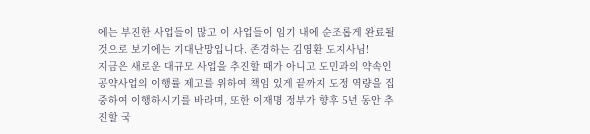에는 부진한 사업들이 많고 이 사업들이 임기 내에 순조롭게 완료될 것으로 보기에는 기대난망입니다. 존경하는 김영환 도지사님!
지금은 새로운 대규모 사업을 추진할 때가 아니고 도민과의 약속인 공약사업의 이행률 제고를 위하여 책임 있게 끝까지 도정 역량을 집중하여 이행하시기를 바라며, 또한 이재명 정부가 향후 5년 동안 추진할 국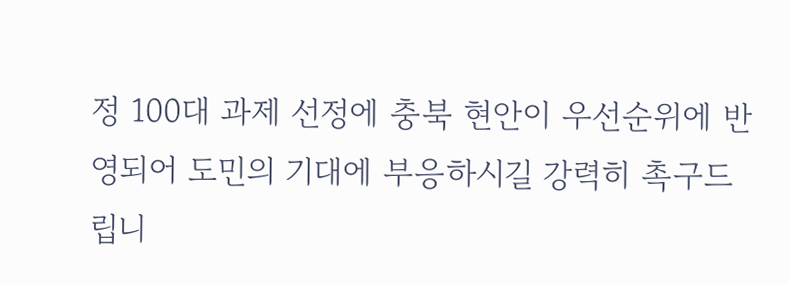정 100대 과제 선정에 충북 현안이 우선순위에 반영되어 도민의 기대에 부응하시길 강력히 촉구드립니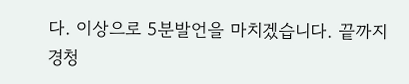다. 이상으로 5분발언을 마치겠습니다. 끝까지 경청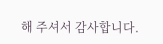해 주셔서 감사합니다.